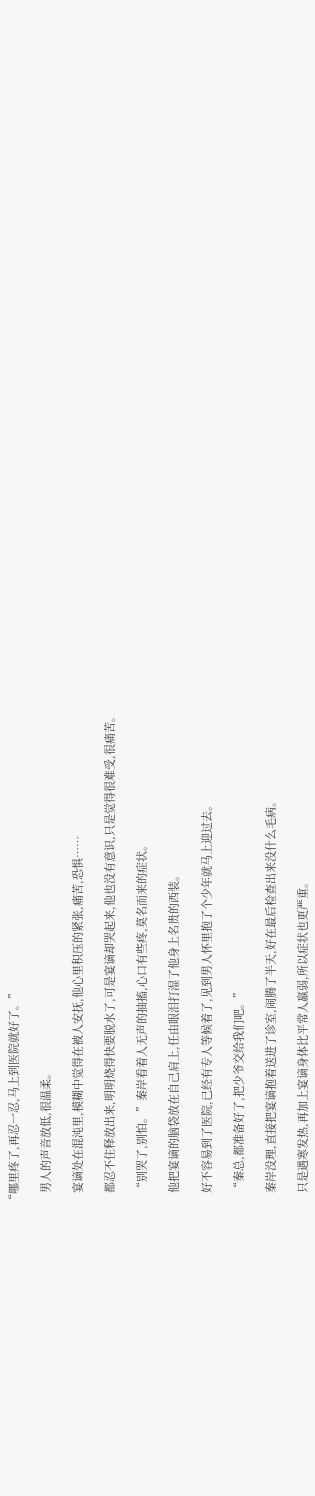“哪里疼了,再忍一忍,马上到医院就好了。”

    男人的声音放低,很温柔。

    宴谪处在混沌里,模糊中觉得在被人安抚,他心里积压的紧张,痛苦,恐惧……

    都忍不住释放出来,明明烧得快要脱水了,可是宴谪却哭起来,他也没有意识,只是觉得很难受,很痛苦。

    “别哭了,别怕。”秦岸看着人无声的抽搐,心口有些疼,莫名而来的症状。

    他把宴谪的脑袋放在自己肩上,任由眼泪打湿了他身上名贵的西装。

    好不容易到了医院,已经有专人等候着了,见到男人怀里抱了个少年就马上迎过去。

    “秦总,都准备好了,把少爷交给我们吧。”

    秦岸没理,直接把宴谪抱着送进了诊室,闹腾了半天,好在最后检查出来没什么毛病。

    只是遇寒发热,再加上宴谪身体比平常人羸弱,所以症状也更严重。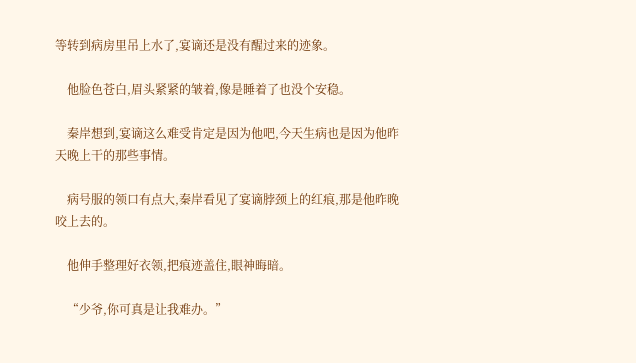等转到病房里吊上水了,宴谪还是没有醒过来的迹象。

    他脸色苍白,眉头紧紧的皱着,像是睡着了也没个安稳。

    秦岸想到,宴谪这么难受肯定是因为他吧,今天生病也是因为他昨天晚上干的那些事情。

    病号服的领口有点大,秦岸看见了宴谪脖颈上的红痕,那是他昨晚咬上去的。

    他伸手整理好衣领,把痕迹盖住,眼神晦暗。

    “少爷,你可真是让我难办。”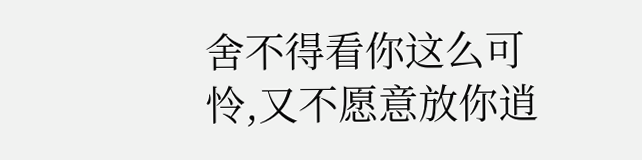舍不得看你这么可怜,又不愿意放你逍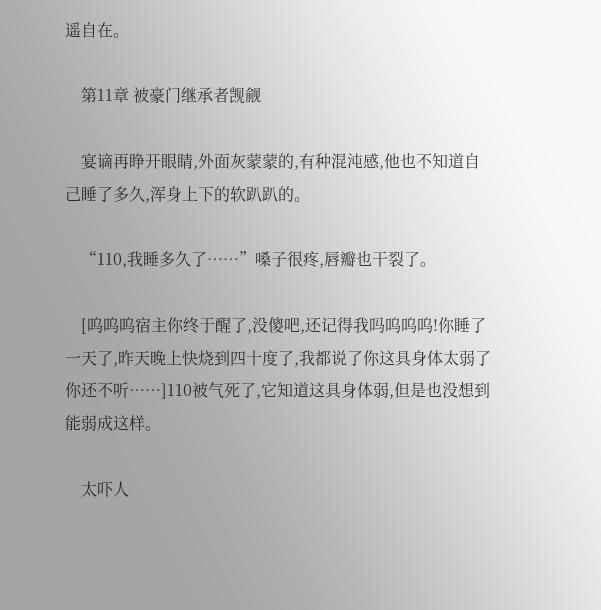遥自在。

    第11章 被豪门继承者觊觎

    宴谪再睁开眼睛,外面灰蒙蒙的,有种混沌感,他也不知道自己睡了多久,浑身上下的软趴趴的。

    “110,我睡多久了……”嗓子很疼,唇瓣也干裂了。

    [呜呜呜宿主你终于醒了,没傻吧,还记得我吗呜呜呜!你睡了一天了,昨天晚上快烧到四十度了,我都说了你这具身体太弱了你还不听……]110被气死了,它知道这具身体弱,但是也没想到能弱成这样。

    太吓人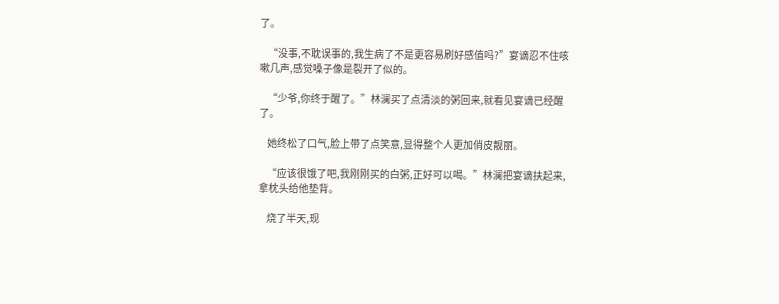了。

    “没事,不耽误事的,我生病了不是更容易刷好感值吗?”宴谪忍不住咳嗽几声,感觉嗓子像是裂开了似的。

    “少爷,你终于醒了。”林澜买了点清淡的粥回来,就看见宴谪已经醒了。

    她终松了口气,脸上带了点笑意,显得整个人更加俏皮靓丽。

    “应该很饿了吧,我刚刚买的白粥,正好可以喝。”林澜把宴谪扶起来,拿枕头给他垫背。

    烧了半天,现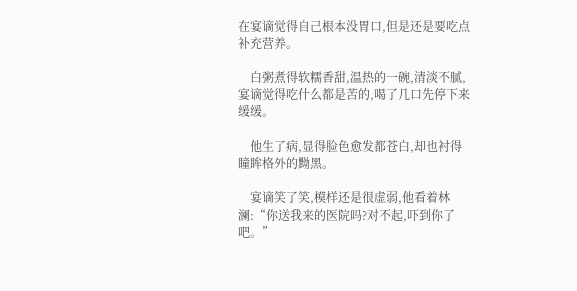在宴谪觉得自己根本没胃口,但是还是要吃点补充营养。

    白粥煮得软糯香甜,温热的一碗,清淡不腻,宴谪觉得吃什么都是苦的,喝了几口先停下来缓缓。

    他生了病,显得脸色愈发都苍白,却也衬得瞳眸格外的黝黑。

    宴谪笑了笑,模样还是很虚弱,他看着林澜:“你送我来的医院吗?对不起,吓到你了吧。”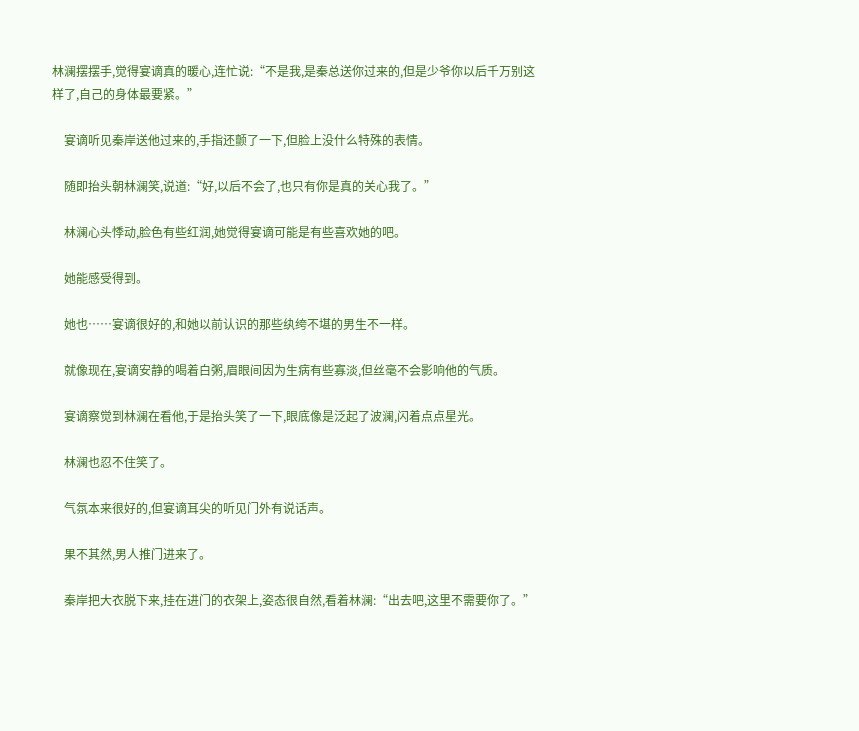林澜摆摆手,觉得宴谪真的暖心,连忙说:“不是我,是秦总送你过来的,但是少爷你以后千万别这样了,自己的身体最要紧。”

    宴谪听见秦岸送他过来的,手指还颤了一下,但脸上没什么特殊的表情。

    随即抬头朝林澜笑,说道:“好,以后不会了,也只有你是真的关心我了。”

    林澜心头悸动,脸色有些红润,她觉得宴谪可能是有些喜欢她的吧。

    她能感受得到。

    她也……宴谪很好的,和她以前认识的那些纨绔不堪的男生不一样。

    就像现在,宴谪安静的喝着白粥,眉眼间因为生病有些寡淡,但丝毫不会影响他的气质。

    宴谪察觉到林澜在看他,于是抬头笑了一下,眼底像是泛起了波澜,闪着点点星光。

    林澜也忍不住笑了。

    气氛本来很好的,但宴谪耳尖的听见门外有说话声。

    果不其然,男人推门进来了。

    秦岸把大衣脱下来,挂在进门的衣架上,姿态很自然,看着林澜:“出去吧,这里不需要你了。”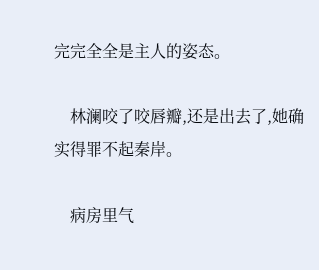完完全全是主人的姿态。

    林澜咬了咬唇瓣,还是出去了,她确实得罪不起秦岸。

    病房里气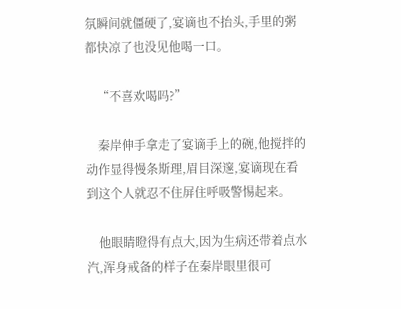氛瞬间就僵硬了,宴谪也不抬头,手里的粥都快凉了也没见他喝一口。

    “不喜欢喝吗?”

    秦岸伸手拿走了宴谪手上的碗,他搅拌的动作显得慢条斯理,眉目深邃,宴谪现在看到这个人就忍不住屏住呼吸警惕起来。

    他眼睛瞪得有点大,因为生病还带着点水汽,浑身戒备的样子在秦岸眼里很可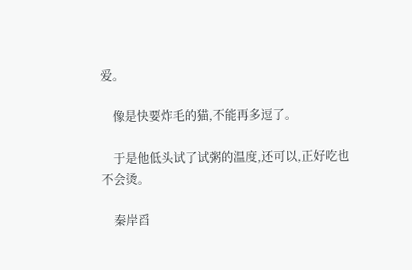爱。

    像是快要炸毛的猫,不能再多逗了。

    于是他低头试了试粥的温度,还可以,正好吃也不会烫。

    秦岸舀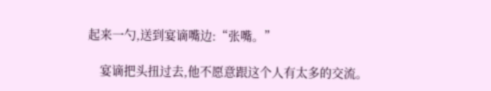起来一勺,送到宴谪嘴边:“张嘴。”

    宴谪把头扭过去,他不愿意跟这个人有太多的交流。